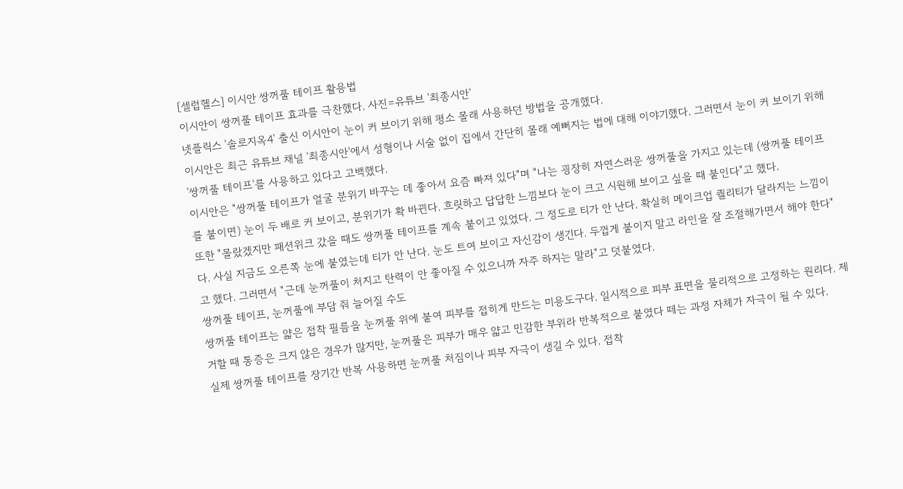[셀럽헬스] 이시안 쌍꺼풀 테이프 활용법
이시안이 쌍꺼풀 테이프 효과를 극찬했다. 사진=유튜브 '최종시안'
넷플릭스 '솔로지옥4' 출신 이시안이 눈이 커 보이기 위해 평소 몰래 사용하던 방법을 공개했다.
이시안은 최근 유튜브 채널 '최종시안'에서 성형이나 시술 없이 집에서 간단히 몰래 예뻐지는 법에 대해 이야기했다. 그러면서 눈이 커 보이기 위해 '쌍꺼풀 테이프'를 사용하고 있다고 고백했다.
이시안은 "쌍꺼풀 테이프가 얼굴 분위기 바꾸는 데 좋아서 요즘 빠져 있다"며 "나는 굉장히 자연스러운 쌍꺼풀을 가지고 있는데 (쌍꺼풀 테이프를 붙이면) 눈이 두 배로 커 보이고, 분위기가 확 바뀐다. 흐릿하고 답답한 느낌보다 눈이 크고 시원해 보이고 싶을 때 붙인다"고 했다.
또한 "몰랐겠지만 패션위크 갔을 때도 쌍꺼풀 테이프를 계속 붙이고 있었다. 그 정도로 티가 안 난다. 확실히 메이크업 퀄리티가 달라지는 느낌이다. 사실 지금도 오른쪽 눈에 붙였는데 티가 안 난다. 눈도 트여 보이고 자신감이 생긴다. 두껍게 붙이지 말고 라인을 잘 조절해가면서 해야 한다"고 했다. 그러면서 "근데 눈꺼풀이 처지고 탄력이 안 좋아질 수 있으니까 자주 하지는 말라"고 덧붙였다.
쌍꺼풀 테이프, 눈꺼풀에 부담 줘 늘어질 수도
쌍꺼풀 테이프는 얇은 접착 필름을 눈꺼풀 위에 붙여 피부를 접히게 만드는 미용도구다. 일시적으로 피부 표면을 물리적으로 고정하는 원리다. 제거할 때 통증은 크지 않은 경우가 많지만, 눈꺼풀은 피부가 매우 얇고 민감한 부위라 반복적으로 붙였다 떼는 과정 자체가 자극이 될 수 있다.
실제 쌍꺼풀 테이프를 장기간 반복 사용하면 눈꺼풀 처짐이나 피부 자극이 생길 수 있다. 접착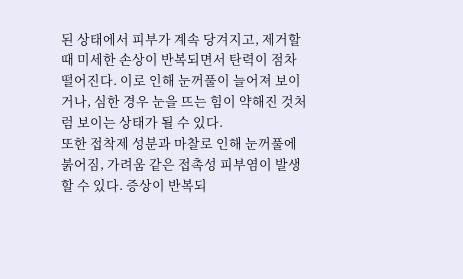된 상태에서 피부가 계속 당겨지고, 제거할 때 미세한 손상이 반복되면서 탄력이 점차 떨어진다. 이로 인해 눈꺼풀이 늘어져 보이거나, 심한 경우 눈을 뜨는 힘이 약해진 것처럼 보이는 상태가 될 수 있다.
또한 접착제 성분과 마찰로 인해 눈꺼풀에 붉어짐, 가려움 같은 접촉성 피부염이 발생할 수 있다. 증상이 반복되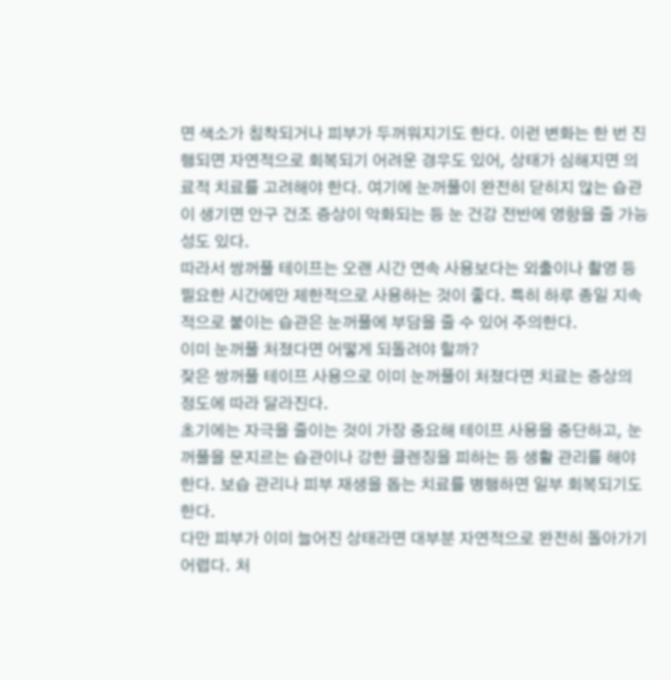면 색소가 침착되거나 피부가 두꺼워지기도 한다. 이런 변화는 한 번 진행되면 자연적으로 회복되기 어려운 경우도 있어, 상태가 심해지면 의료적 치료를 고려해야 한다. 여기에 눈꺼풀이 완전히 닫히지 않는 습관이 생기면 안구 건조 증상이 악화되는 등 눈 건강 전반에 영향을 줄 가능성도 있다.
따라서 쌍꺼풀 테이프는 오랜 시간 연속 사용보다는 외출이나 촬영 등 필요한 시간에만 제한적으로 사용하는 것이 좋다. 특히 하루 종일 지속적으로 붙이는 습관은 눈꺼풀에 부담을 줄 수 있어 주의한다.
이미 눈꺼풀 처졌다면 어떻게 되돌려야 할까?
잦은 쌍꺼풀 테이프 사용으로 이미 눈꺼풀이 처졌다면 치료는 증상의 정도에 따라 달라진다.
초기에는 자극을 줄이는 것이 가장 중요해 테이프 사용을 중단하고, 눈꺼풀을 문지르는 습관이나 강한 클렌징을 피하는 등 생활 관리를 해야 한다. 보습 관리나 피부 재생을 돕는 치료를 병행하면 일부 회복되기도 한다.
다만 피부가 이미 늘어진 상태라면 대부분 자연적으로 완전히 돌아가기 어렵다. 처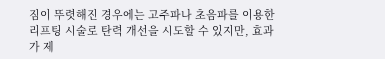짐이 뚜렷해진 경우에는 고주파나 초음파를 이용한 리프팅 시술로 탄력 개선을 시도할 수 있지만, 효과가 제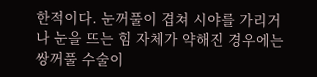한적이다. 눈꺼풀이 겹쳐 시야를 가리거나 눈을 뜨는 힘 자체가 약해진 경우에는 쌍꺼풀 수술이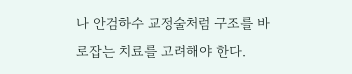나 안검하수 교정술처럼 구조를 바로잡는 치료를 고려해야 한다.